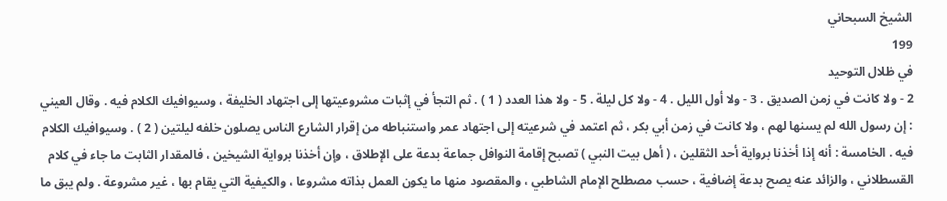الشيخ السبحاني
199
في ظلال التوحيد
2 - ولا كانت في زمن الصديق . 3 - ولا أول الليل . 4 - ولا كل ليلة . 5 - ولا هذا العدد ( 1 ) . ثم التجأ في إثبات مشروعيتها إلى اجتهاد الخليفة ، وسيوافيك الكلام فيه . وقال العيني : إن رسول الله لم يسنها لهم ، ولا كانت في زمن أبي بكر ، ثم اعتمد في شرعيته إلى اجتهاد عمر واستنباطه من إقرار الشارع الناس يصلون خلفه ليلتين ( 2 ) . وسيوافيك الكلام فيه . الخامسة : أنه إذا أخذنا برواية أحد الثقلين ، ( أهل بيت النبي ) تصبح إقامة النوافل جماعة بدعة على الإطلاق ، وإن أخذنا برواية الشيخين ، فالمقدار الثابت ما جاء في كلام القسطلاني ، والزائد عنه يصح بدعة إضافية ، حسب مصطلح الإمام الشاطبي ، والمقصود منها ما يكون العمل بذاته مشروعا ، والكيفية التي يقام بها ، غير مشروعة . ولم يبق ما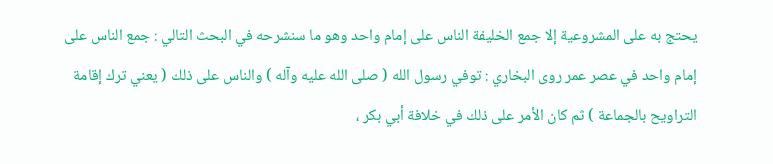يحتج به على المشروعية إلا جمع الخليفة الناس على إمام واحد وهو ما سنشرحه في البحث التالي : جمع الناس على إمام واحد في عصر عمر روى البخاري : توفي رسول الله ( صلى الله عليه وآله ) والناس على ذلك ( يعني ترك إقامة التراويح بالجماعة ) ثم كان الأمر على ذلك في خلافة أبي بكر ،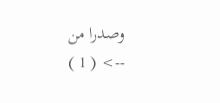وصدرا من
--> ( 1 )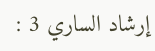إرشاد الساري 3 :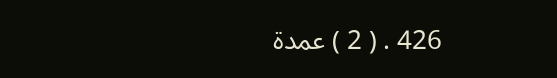426 . ( 2 ) عمدة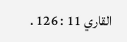القاري 11 : 126 .